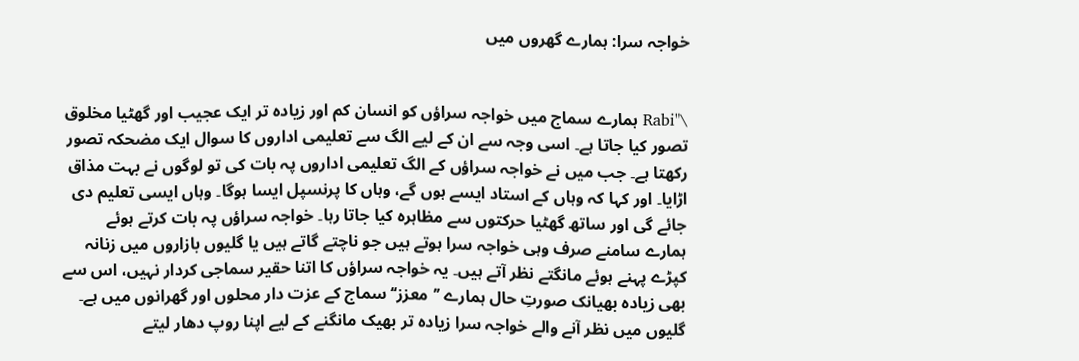خواجہ سرا: ہمارے گھروں میں


\"Rabi ہمارے سماج میں خواجہ سراؤں کو انسان کم اور زیادہ تر ایک عجیب اور گھٹیا مخلوق تصور کیا جاتا ہے۔ اسی وجہ سے ان کے لیے الگ سے تعلیمی اداروں کا سوال ایک مضحکہ تصور رکھتا ہے۔ جب میں نے خواجہ سراؤں کے الگ تعلیمی اداروں پہ بات کی تو لوگوں نے بہت مذاق اڑایا۔ اور کہا کہ وہاں کے استاد ایسے ہوں گے، وہاں کا پرنسپل ایسا ہوگا۔ وہاں ایسی تعلیم دی جائے گی اور ساتھ گھٹیا حرکتوں سے مظاہرہ کیا جاتا رہا۔ خواجہ سراؤں پہ بات کرتے ہوئے ہمارے سامنے صرف وہی خواجہ سرا ہوتے ہیں جو ناچتے گاتے ہیں یا گلیوں بازاروں میں زنانہ کپڑے پہنے ہوئے مانگتے نظر آتے ہیں۔ یہ خواجہ سراؤں کا اتنا حقیر سماجی کردار نہیں، اس سے بھی زیادہ بھیانک صورتِ حال ہمارے ’’معزز‘‘ سماج کے عزت دار محلوں اور گھرانوں میں ہے۔ گلیوں میں نظر آنے والے خواجہ سرا زیادہ تر بھیک مانگنے کے لیے اپنا روپ دھار لیتے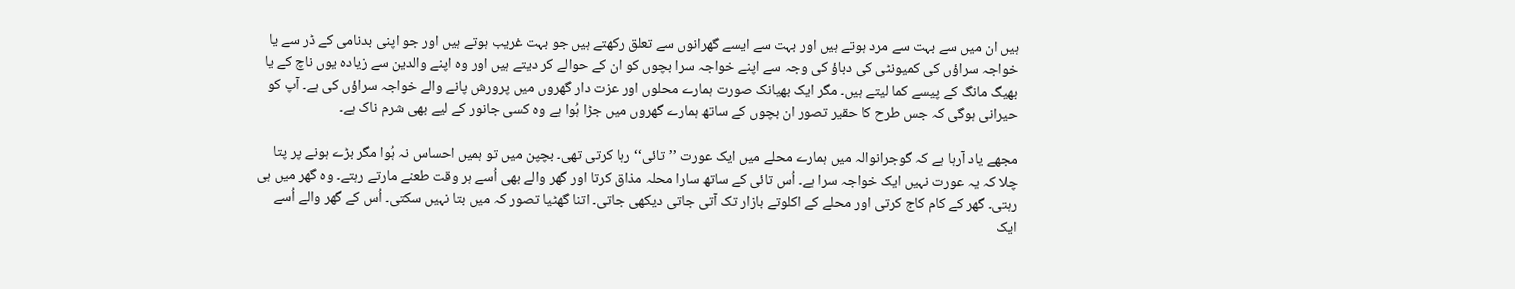ہیں ان میں سے بہت سے مرد ہوتے ہیں اور بہت سے ایسے گھرانوں سے تعلق رکھتے ہیں جو بہت غریب ہوتے ہیں اور جو اپنی بدنامی کے ڈر سے یا خواجہ سراؤں کی کمیونٹی کی دباؤ کی وجہ سے اپنے خواجہ سرا بچوں کو ان کے حوالے کر دیتے ہیں اور وہ اپنے والدین سے زیادہ یوں ناچ کے یا بھیگ مانگ کے پیسے کما لیتے ہیں۔ مگر ایک بھیانک صورت ہمارے محلوں اور عزت دار گھروں میں پرورش پانے والے خواجہ سراؤں کی ہے۔ آپ کو حیرانی ہوگی کہ جس طرح کا حقیر تصور ان بچوں کے ساتھ ہمارے گھروں میں جڑا ہُوا ہے وہ کسی جانور کے لیے بھی شرم ناک ہے۔

مجھے یاد آرہا ہے کہ گوجرانوالہ میں ہمارے محلے میں ایک عورت ’’تائی‘‘ رہا کرتی تھی۔ بچپن میں تو ہمیں احساس نہ ہُوا مگر بڑے ہونے پر پتا چلا کہ یہ عورت نہیں ایک خواجہ سرا ہے۔ اُس تائی کے ساتھ سارا محلہ مذاق کرتا اور گھر والے بھی اُسے ہر وقت طعنے مارتے رہتے۔ وہ گھر میں ہی رہتی۔ گھر کے کام کاج کرتی اور محلے کے اکلوتے بازار تک آتی جاتی دیکھی جاتی۔ اتنا گھٹیا تصور کہ میں بتا نہیں سکتی۔ اُس کے گھر والے اُسے ایک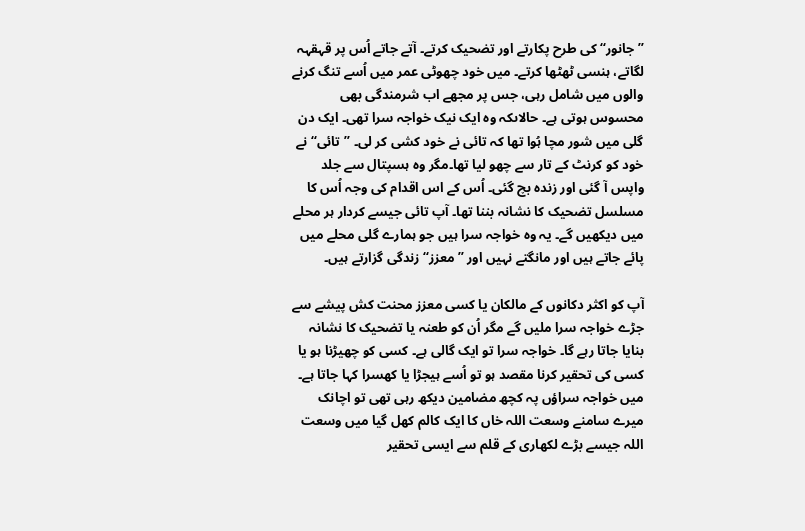’’جانور‘‘ کی طرح پکارتے اور تضحیک کرتے۔ آتے جاتے اُس پر قہقہہ لگاتے، ہنسی ٹھٹھا کرتے۔ میں خود چھوٹی عمر میں اُسے تنگ کرنے والوں میں شامل رہی، جس پر مجھے اب شرمندگی بھی محسوس ہوتی ہے۔ حالاںکہ وہ ایک نیک خواجہ سرا تھی۔ ایک دن گلی میں شور مچا ہُوا تھا کہ تائی نے خود کشی کر لی۔ ’’تائی‘‘ نے خود کو کرنٹ کے تار سے چھو لیا تھا۔مگر وہ ہسپتال سے جلد واپس آ گئی اور زندہ بچ گئی۔ اُس کے اس اقدام کی وجہ اُس کا مسلسل تضحیک کا نشانہ بننا تھا۔ آپ تائی جیسے کردار ہر محلے میں دیکھیں گے۔ یہ وہ خواجہ سرا ہیں جو ہمارے گلی محلے میں پائے جاتے ہیں اور مانگتے نہیں اور ’’معزز‘‘ زندگی گزارتے ہیں۔

آپ کو اکثر دکانوں کے مالکان یا کسی معزز محنت کش پیشے سے جڑے خواجہ سرا ملیں گے مگر اُن کو طعنہ یا تضحیک کا نشانہ بنایا جاتا رہے گا۔ خواجہ سرا تو ایک گالی ہے۔ کسی کو چھیڑنا ہو یا کسی کی تحقیر کرنا مقصد ہو تو اُسے ہیجڑا یا کھسرا کہا جاتا ہے۔ میں خواجہ سراؤں پہ کچھ مضامین دیکھ رہی تھی تو اچانک میرے سامنے وسعت اللہ خاں کا ایک کالم کھل گیا میں وسعت اللہ جیسے بڑے لکھاری کے قلم سے ایسی تحقیر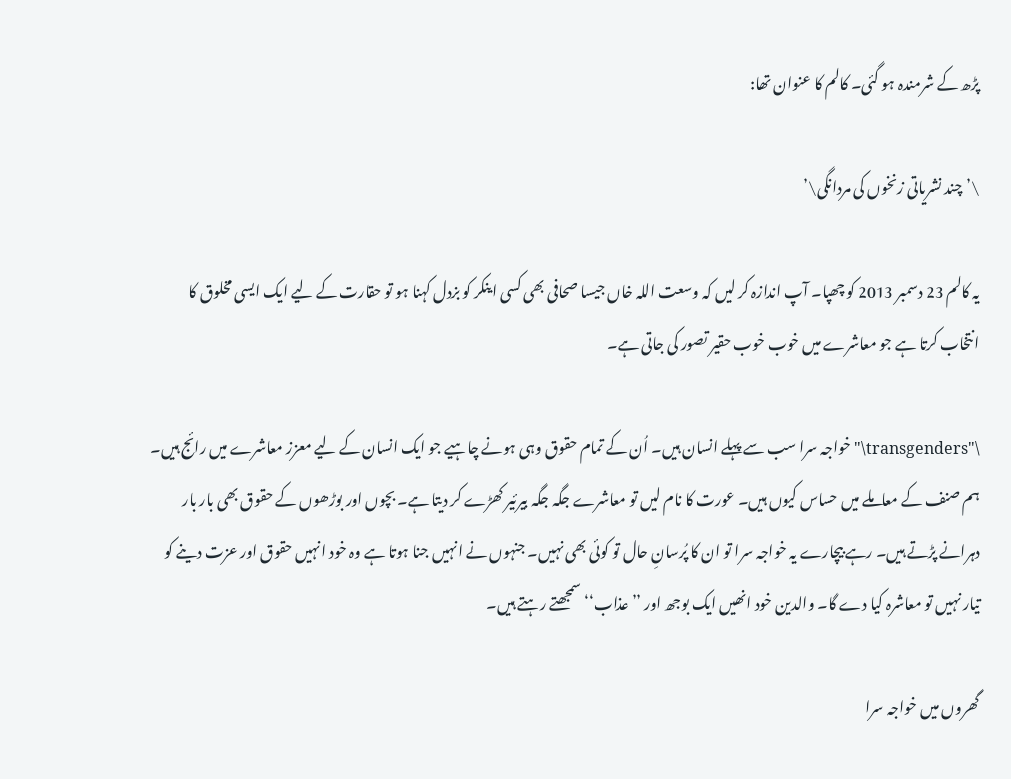پڑھ کے شرمندہ ہو گئی۔ کالم کا عنوان تھا:

\’چند نشریاتی زنخوں کی مردانگی\’

یہ کالم 23 دسمبر 2013 کو چھپا۔ آپ اندازہ کر لیں کہ وسعت اللہ خاں جیسا صحافی بھی کسی اینکر کو بزدل کہنا ہو تو حقارت کے لیے ایک ایسی مخلوق کا انتخاب کرتا ہے جو معاشرے میں خوب خوب حقیر تصور کی جاتی ہے۔

\"transgenders\"خواجہ سرا سب سے پہلے انسان ہیں۔ اُن کے تمام حقوق وہی ہونے چاہیے جو ایک انسان کے لیے معزز معاشرے میں رائج ہیں۔ ہم صنف کے معاملے میں حساس کیوں ہیں۔ عورت کا نام لیں تو معاشرے جگہ جگہ بیرئیر کھڑے کر دیتا ہے۔ بچوں اور بوڑھوں کے حقوق بھی بار بار دہرانے پڑتے ہیں۔ رہے بیچارے یہ خواجہ سرا تو ان کا پُرسانِ حال تو کوئی بھی نہیں۔ جنہوں نے انہیں جنا ہوتا ہے وہ خود انہیں حقوق اور عزت دینے کو تیار نہیں تو معاشرہ کیا دے گا۔ والدین خود انھیں ایک بوجھ اور ’’عذاب‘‘ سمجھتے رہتے ہیں۔

گھروں میں خواجہ سرا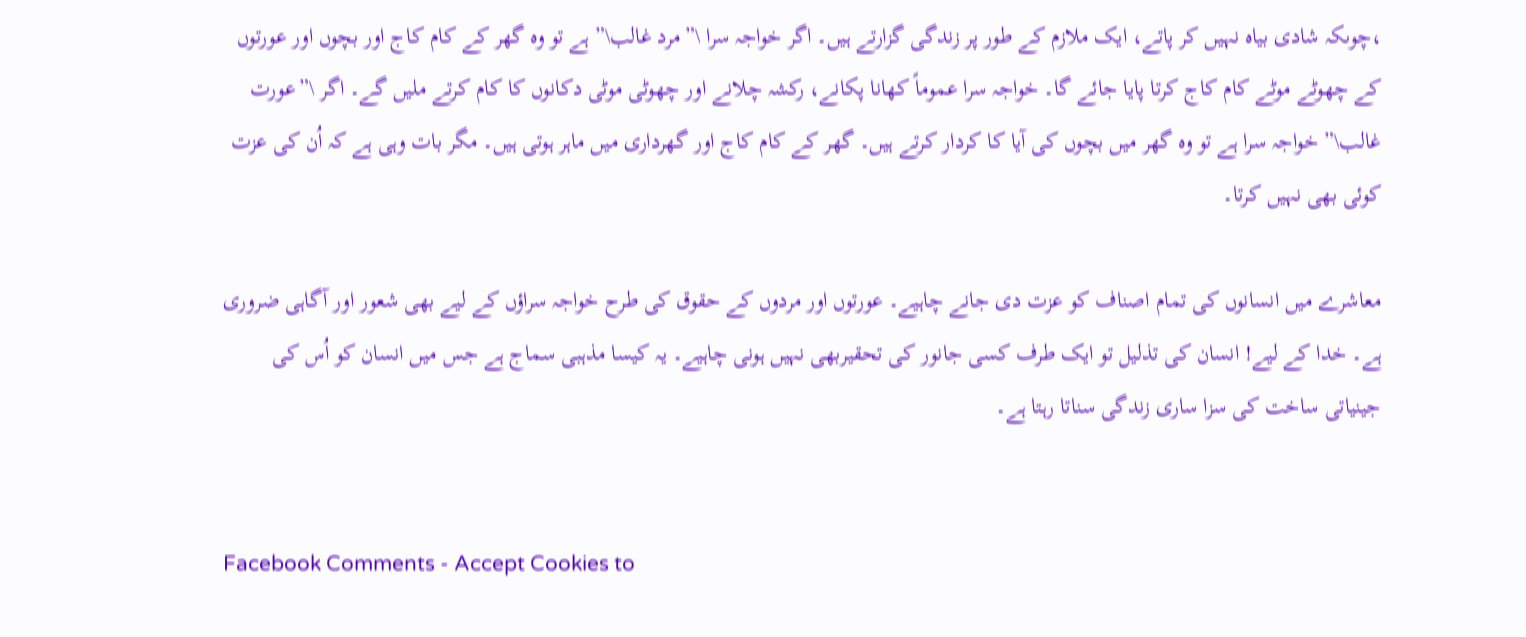،چوںکہ شادی بیاہ نہیں کر پاتے، ایک ملازم کے طور پر زندگی گزارتے ہیں۔ اگر خواجہ سرا \”مرد غالب\” ہے تو وہ گھر کے کام کاج اور بچوں اور عورتوں کے چھوٹے موٹے کام کاج کرتا پایا جائے گا۔ خواجہ سرا عموماً کھانا پکانے، رکشہ چلانے اور چھوٹی موٹی دکانوں کا کام کرتے ملیں گے۔ اگر \”عورت غالب\” خواجہ سرا ہے تو وہ گھر میں بچوں کی آیا کا کردار کرتے ہیں۔ گھر کے کام کاج اور گھرداری میں ماہر ہوتی ہیں۔ مگر بات وہی ہے کہ اُن کی عزت کوئی بھی نہیں کرتا۔

معاشرے میں انسانوں کی تمام اصناف کو عزت دی جانے چاہیے۔ عورتوں اور مردوں کے حقوق کی طرح خواجہ سراؤں کے لیے بھی شعور اور آگاہی ضروری ہے۔ خدا کے لیے! انسان کی تذلیل تو ایک طرف کسی جانور کی تحقیربھی نہیں ہونی چاہیے۔ یہ کیسا مذہبی سماج ہے جس میں انسان کو اُس کی جینیاتی ساخت کی سزا ساری زندگی سناتا رہتا ہے۔


Facebook Comments - Accept Cookies to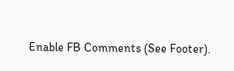Enable FB Comments (See Footer).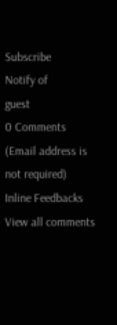Subscribe
Notify of
guest
0 Comments (Email address is not required)
Inline Feedbacks
View all comments